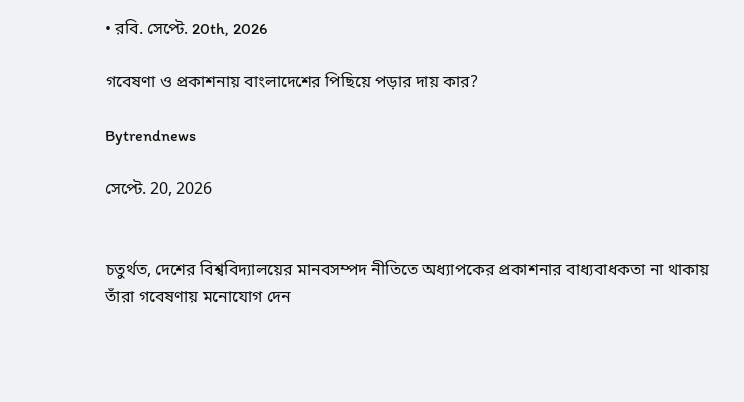• রবি. সেপ্টে. 20th, 2026

গবেষণা ও প্রকাশনায় বাংলাদেশের পিছিয়ে পড়ার দায় কার?

Bytrendnews

সেপ্টে. 20, 2026


চতুর্থত, দেশের বিশ্ববিদ্যালয়ের মানবসম্পদ নীতিতে অধ্যাপকের প্রকাশনার বাধ্যবাধকতা না থাকায় তাঁরা গবেষণায় মনোযোগ দেন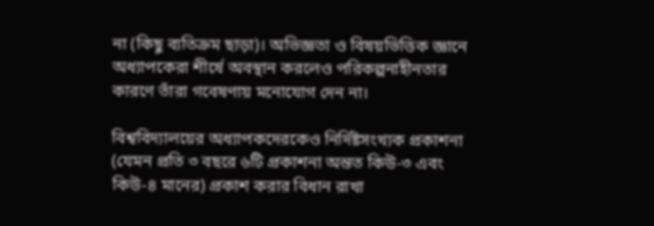না (কিছু ব্যতিক্রম ছাড়া)। অভিজ্ঞতা ও বিষয়ভিত্তিক জ্ঞানে অধ্যাপকেরা শীর্ষে অবস্থান করলেও পরিকল্পনাহীনতার কারণে তাঁরা গবেষণায় মনোযোগ দেন না।

বিশ্ববিদ্যালয়ের অধ্যাপকদেরকেও নির্দিষ্টসংখ্যক প্রকাশনা (যেমন প্রতি ৩ বছরে ৬টি প্রকাশনা অন্তত কিউ-৩ এবং কিউ-৪ মানের) প্রকাশ করার বিধান রাখা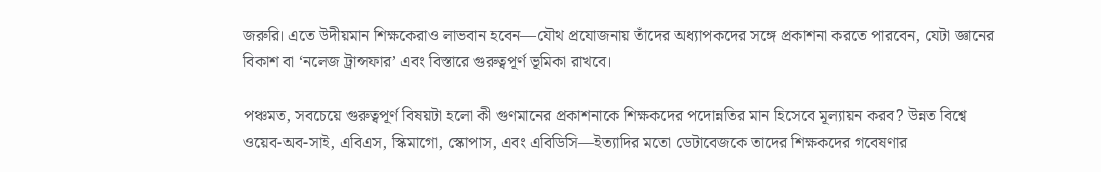জরুরি। এতে উদীয়মান শিক্ষকেরাও লাভবান হবেন—যৌথ প্রযোজনায় তাঁদের অধ্যাপকদের সঙ্গে প্রকাশনা করতে পারবেন, যেটা জ্ঞানের বিকাশ বা ‘নলেজ ট্রান্সফার’ এবং বিস্তারে গুরুত্বপূর্ণ ভূমিকা রাখবে।

পঞ্চমত, সবচেয়ে গুরুত্বপূর্ণ বিষয়টা হলো কী গুণমানের প্রকাশনাকে শিক্ষকদের পদোন্নতির মান হিসেবে মূল্যায়ন করব? উন্নত বিশ্বে ওয়েব-অব-সাই, এবিএস, স্কিমাগো, স্কোপাস, এবং এবিডিসি—ইত্যাদির মতো ডেটাবেজকে তাদের শিক্ষকদের গবেষণার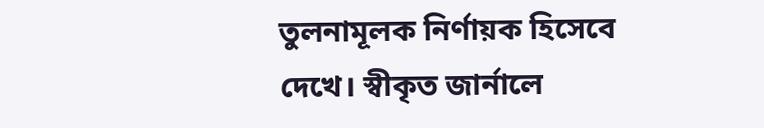তুলনামূলক নির্ণায়ক হিসেবে দেখে। স্বীকৃত জার্নালে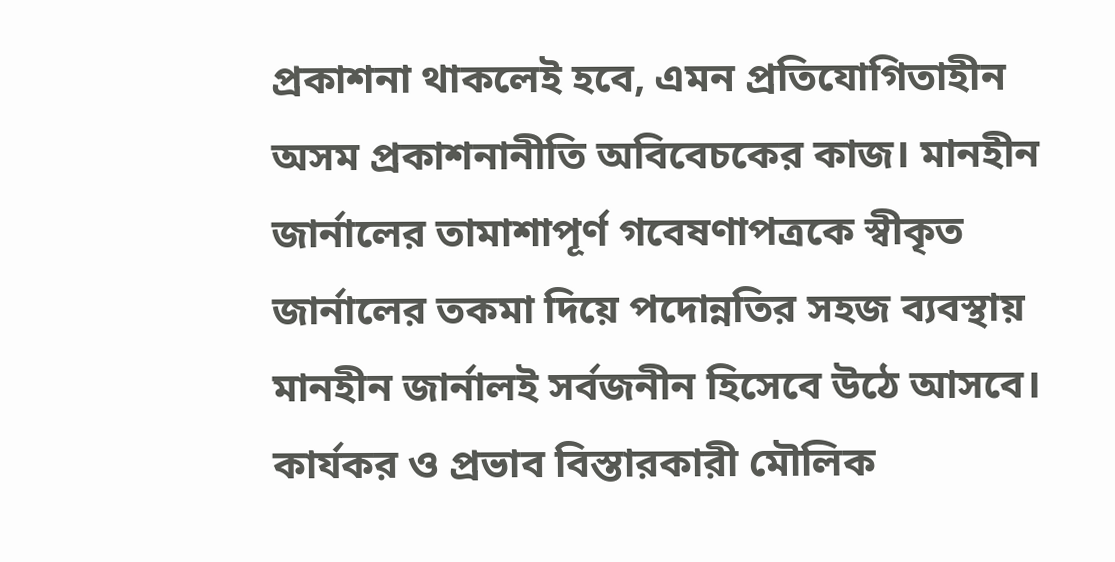প্রকাশনা থাকলেই হবে, এমন প্রতিযোগিতাহীন অসম প্রকাশনানীতি অবিবেচকের কাজ। মানহীন জার্নালের তামাশাপূর্ণ গবেষণাপত্রকে স্বীকৃত জার্নালের তকমা দিয়ে পদোন্নতির সহজ ব্যবস্থায় মানহীন জার্নালই সর্বজনীন হিসেবে উঠে আসবে। কার্যকর ও প্রভাব বিস্তারকারী মৌলিক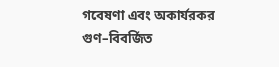গবেষণা এবং অকার্যরকর গুণ–বিবর্জিত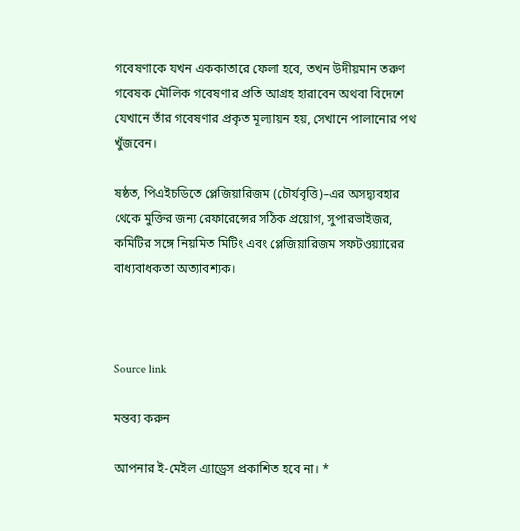গবেষণাকে যখন এককাতারে ফেলা হবে, তখন উদীয়মান তরুণ গবেষক মৌলিক গবেষণার প্রতি আগ্রহ হারাবেন অথবা বিদেশে যেখানে তাঁর গবেষণার প্রকৃত মূল্যায়ন হয়, সেখানে পালানোর পথ খুঁজবেন।

ষষ্ঠত, পিএইচডিতে প্লেজিয়ারিজম (চৌর্যবৃত্তি)–এর অসদ্ব্যবহার থেকে মুক্তির জন্য রেফারেন্সের সঠিক প্রয়োগ, সুপারভাইজর, কমিটির সঙ্গে নিয়মিত মিটিং এবং প্লেজিয়ারিজম সফটওয়্যারের বাধ্যবাধকতা অত্যাবশ্যক।



Source link

মন্তব্য করুন

আপনার ই-মেইল এ্যাড্রেস প্রকাশিত হবে না। *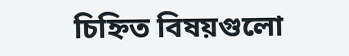চিহ্নিত বিষয়গুলো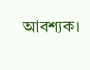আবশ্যক।